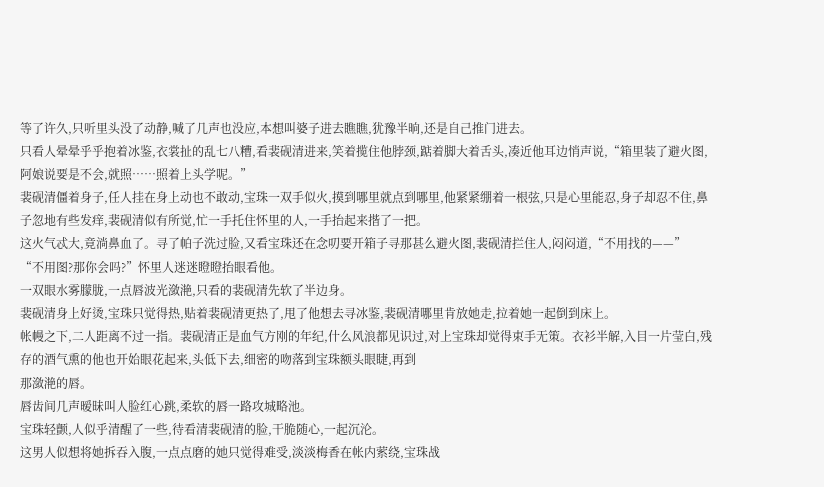等了许久,只听里头没了动静,喊了几声也没应,本想叫婆子进去瞧瞧,犹豫半晌,还是自己推门进去。
只看人晕晕乎乎抱着冰鉴,衣裳扯的乱七八糟,看裴砚清进来,笑着揽住他脖颈,踮着脚大着舌头,凑近他耳边悄声说,“箱里装了避火图,阿娘说要是不会,就照……照着上头学呢。”
裴砚清僵着身子,任人挂在身上动也不敢动,宝珠一双手似火,摸到哪里就点到哪里,他紧紧绷着一根弦,只是心里能忍,身子却忍不住,鼻子忽地有些发痒,裴砚清似有所觉,忙一手托住怀里的人,一手抬起来揩了一把。
这火气忒大,竟淌鼻血了。寻了帕子洗过脸,又看宝珠还在念叨要开箱子寻那甚么避火图,裴砚清拦住人,闷闷道,“不用找的——”
“不用图?那你会吗?”怀里人迷迷瞪瞪抬眼看他。
一双眼水雾朦胧,一点唇波光潋滟,只看的裴砚清先软了半边身。
裴砚清身上好烫,宝珠只觉得热,贴着裴砚清更热了,甩了他想去寻冰鉴,裴砚清哪里肯放她走,拉着她一起倒到床上。
帐幔之下,二人距离不过一指。裴砚清正是血气方刚的年纪,什么风浪都见识过,对上宝珠却觉得束手无策。衣衫半解,入目一片莹白,残存的酒气熏的他也开始眼花起来,头低下去,细密的吻落到宝珠额头眼睫,再到
那潋滟的唇。
唇齿间几声暧昧叫人脸红心跳,柔软的唇一路攻城略池。
宝珠轻颤,人似乎清醒了一些,待看清裴砚清的脸,干脆随心,一起沉沦。
这男人似想将她拆吞入腹,一点点磨的她只觉得难受,淡淡梅香在帐内萦绕,宝珠战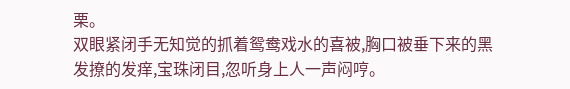栗。
双眼紧闭手无知觉的抓着鸳鸯戏水的喜被,胸口被垂下来的黑发撩的发痒,宝珠闭目,忽听身上人一声闷哼。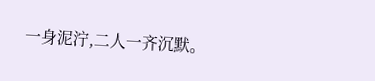一身泥泞,二人一齐沉默。